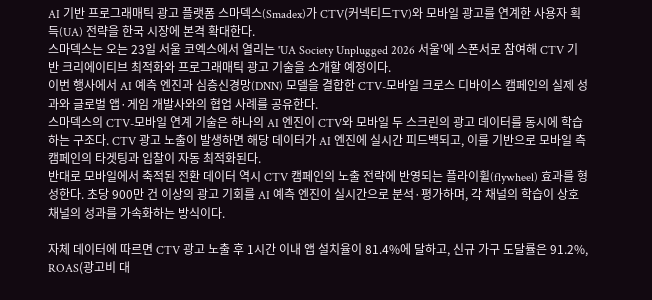AI 기반 프로그래매틱 광고 플랫폼 스마덱스(Smadex)가 CTV(커넥티드TV)와 모바일 광고를 연계한 사용자 획득(UA) 전략을 한국 시장에 본격 확대한다.
스마덱스는 오는 23일 서울 코엑스에서 열리는 'UA Society Unplugged 2026 서울'에 스폰서로 참여해 CTV 기반 크리에이티브 최적화와 프로그래매틱 광고 기술을 소개할 예정이다.
이번 행사에서 AI 예측 엔진과 심층신경망(DNN) 모델을 결합한 CTV-모바일 크로스 디바이스 캠페인의 실제 성과와 글로벌 앱·게임 개발사와의 협업 사례를 공유한다.
스마덱스의 CTV-모바일 연계 기술은 하나의 AI 엔진이 CTV와 모바일 두 스크린의 광고 데이터를 동시에 학습하는 구조다. CTV 광고 노출이 발생하면 해당 데이터가 AI 엔진에 실시간 피드백되고, 이를 기반으로 모바일 측 캠페인의 타겟팅과 입찰이 자동 최적화된다.
반대로 모바일에서 축적된 전환 데이터 역시 CTV 캠페인의 노출 전략에 반영되는 플라이휠(flywheel) 효과를 형성한다. 초당 900만 건 이상의 광고 기회를 AI 예측 엔진이 실시간으로 분석·평가하며, 각 채널의 학습이 상호 채널의 성과를 가속화하는 방식이다.

자체 데이터에 따르면 CTV 광고 노출 후 1시간 이내 앱 설치율이 81.4%에 달하고, 신규 가구 도달률은 91.2%, ROAS(광고비 대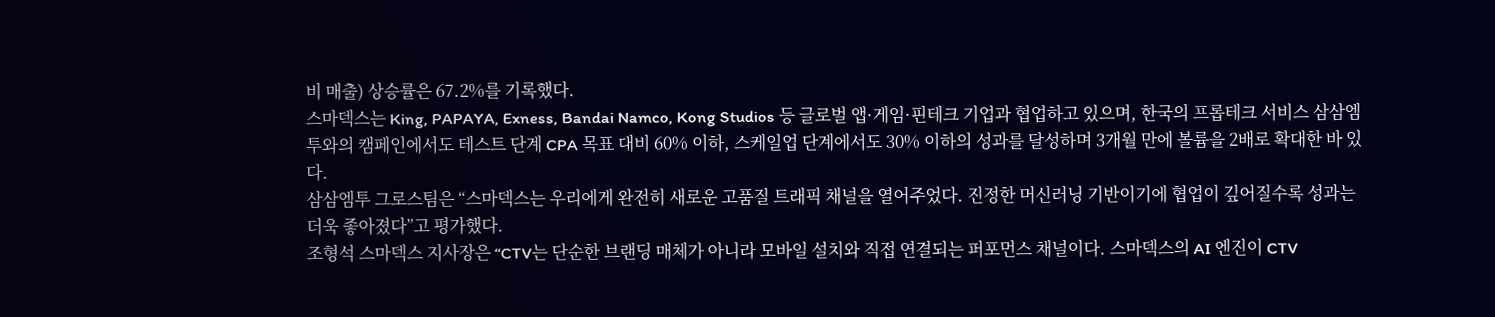비 매출) 상승률은 67.2%를 기록했다.
스마덱스는 King, PAPAYA, Exness, Bandai Namco, Kong Studios 등 글로벌 앱·게임·핀테크 기업과 협업하고 있으며, 한국의 프롭테크 서비스 삼삼엠투와의 캠페인에서도 테스트 단계 CPA 목표 대비 60% 이하, 스케일업 단계에서도 30% 이하의 성과를 달성하며 3개월 만에 볼륨을 2배로 확대한 바 있다.
삼삼엠투 그로스팀은 “스마덱스는 우리에게 완전히 새로운 고품질 트래픽 채널을 열어주었다. 진정한 머신러닝 기반이기에 협업이 깊어질수록 성과는 더욱 좋아졌다”고 평가했다.
조형석 스마덱스 지사장은 “CTV는 단순한 브랜딩 매체가 아니라 모바일 설치와 직접 연결되는 퍼포먼스 채널이다. 스마덱스의 AI 엔진이 CTV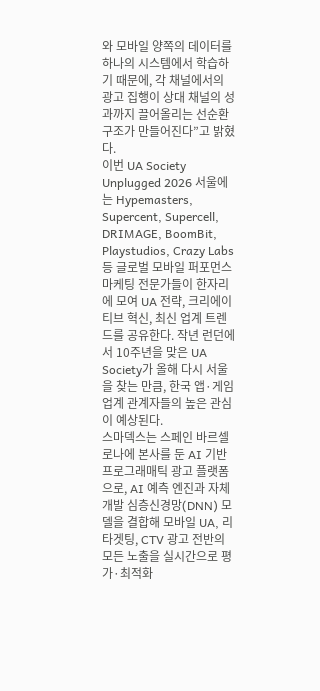와 모바일 양쪽의 데이터를 하나의 시스템에서 학습하기 때문에, 각 채널에서의 광고 집행이 상대 채널의 성과까지 끌어올리는 선순환 구조가 만들어진다”고 밝혔다.
이번 UA Society Unplugged 2026 서울에는 Hypemasters, Supercent, Supercell, DRIMAGE, BoomBit, Playstudios, Crazy Labs 등 글로벌 모바일 퍼포먼스 마케팅 전문가들이 한자리에 모여 UA 전략, 크리에이티브 혁신, 최신 업계 트렌드를 공유한다. 작년 런던에서 10주년을 맞은 UA Society가 올해 다시 서울을 찾는 만큼, 한국 앱·게임 업계 관계자들의 높은 관심이 예상된다.
스마덱스는 스페인 바르셀로나에 본사를 둔 AI 기반 프로그래매틱 광고 플랫폼으로, AI 예측 엔진과 자체 개발 심층신경망(DNN) 모델을 결합해 모바일 UA, 리타겟팅, CTV 광고 전반의 모든 노출을 실시간으로 평가·최적화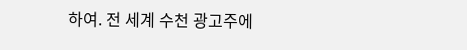하여. 전 세계 수천 광고주에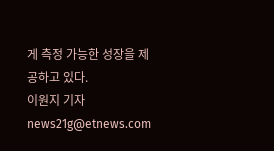게 측정 가능한 성장을 제공하고 있다.
이원지 기자 news21g@etnews.com